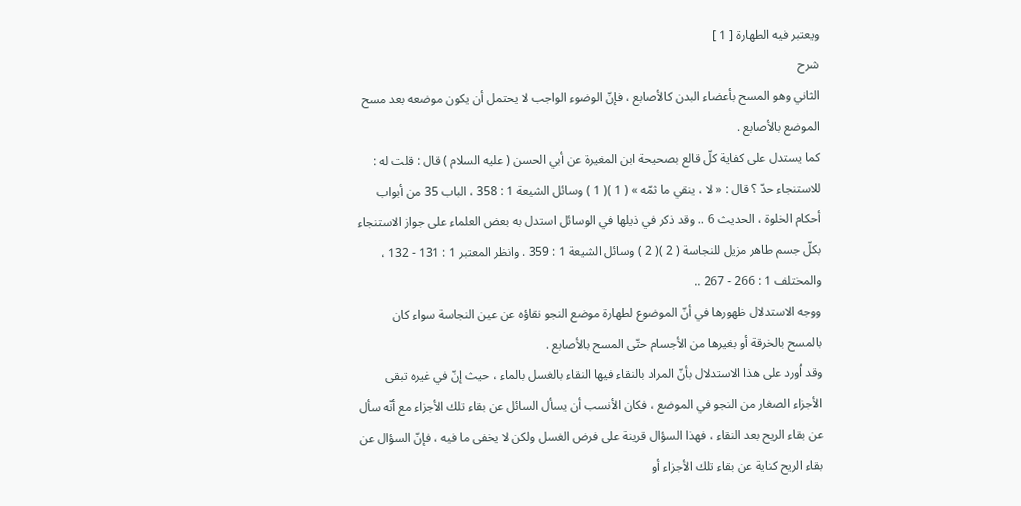ويعتبر فيه الطهارة [ 1 ]
شرح
الثاني وهو المسح بأعضاء البدن كالأصابع ، فإنّ الوضوء الواجب لا يحتمل أن يكون موضعه بعد مسح الموضع بالأصابع .
كما يستدل على كفاية كلّ قالع بصحيحة ابن المغيرة عن أبي الحسن ( عليه السلام ) قال : قلت له : للاستنجاء حدّ ؟ قال : « لا ، ينقي ما ثمّه » ( 1 )( 1 ) وسائل الشيعة 1 : 358 ، الباب 35 من أبواب أحكام الخلوة ، الحديث 6 .. وقد ذكر في ذيلها في الوسائل استدل به بعض العلماء على جواز الاستنجاء بكلّ جسم طاهر مزيل للنجاسة ( 2 )( 2 ) وسائل الشيعة 1 : 359 . وانظر المعتبر 1 : 131 - 132 ، والمختلف 1 : 266 - 267 ..
ووجه الاستدلال ظهورها في أنّ الموضوع لطهارة موضع النجو نقاؤه عن عين النجاسة سواء كان بالمسح بالخرقة أو بغيرها من الأجسام حتّى المسح بالأصابع .
وقد اُورد على هذا الاستدلال بأنّ المراد بالنقاء فيها النقاء بالغسل بالماء ، حيث إنّ في غيره تبقى الأجزاء الصغار من النجو في الموضع ، فكان الأنسب أن يسأل السائل عن بقاء تلك الأجزاء مع أنّه سأل عن بقاء الريح بعد النقاء ، فهذا السؤال قرينة على فرض الغسل ولكن لا يخفى ما فيه ، فإنّ السؤال عن بقاء الريح كناية عن بقاء تلك الأجزاء أو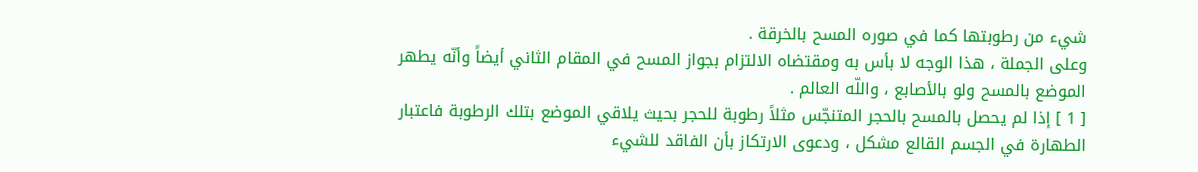شيء من رطوبتها كما في صوره المسح بالخرقة .
وعلى الجملة ، هذا الوجه لا بأس به ومقتضاه الالتزام بجواز المسح في المقام الثاني أيضاً وأنّه يطهر الموضع بالمسح ولو بالأصابع ، واللّه العالم .
[ 1 ] إذا لم يحصل بالمسح بالحجر المتنجّس مثلاً رطوبة للحجر بحيث يلاقي الموضع بتلك الرطوبة فاعتبار الطهارة في الجسم القالع مشكل ، ودعوى الارتكاز بأن الفاقد للشيء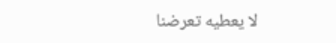لا يعطيه تعرضنا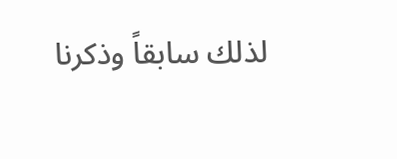لذلك سابقاً وذكرنا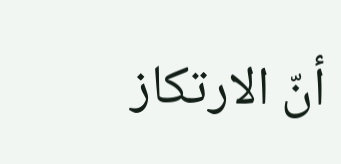أنّ الارتكاز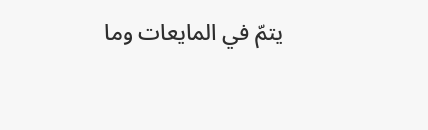يتمّ في المايعات وما